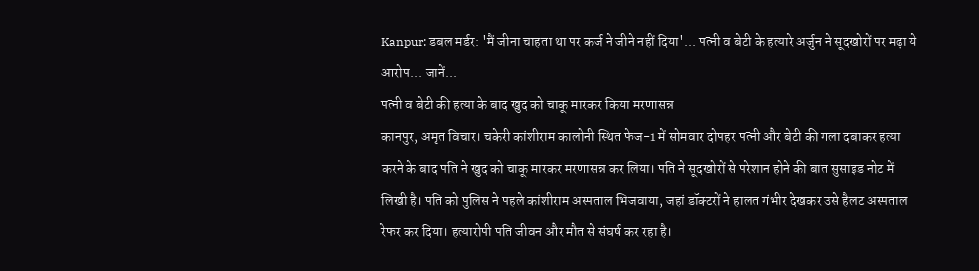Kanpur: डबल मर्डर: 'मैं जीना चाहता था पर कर्ज ने जीने नहीं दिया'... पत्नी व बेटी के हत्यारे अर्जुन ने सूदखोरों पर मढ़ा ये आरोप... जानें...
पत्नी व बेटी की हत्या के बाद खुद को चाकू मारकर किया मरणासन्न
कानपुर, अमृत विचार। चकेरी कांशीराम कालोनी स्थित फेज-1 में सोमवार दोपहर पत्नी और बेटी की गला दबाकर हत्या करने के बाद पति ने खुद को चाकू मारकर मरणासन्न कर लिया। पति ने सूदखोरों से परेशान होने की बात सुसाइड नोट में लिखी है। पति को पुलिस ने पहले कांशीराम अस्पताल भिजवाया, जहां डॉक्टरों ने हालत गंभीर देखकर उसे हैलट अस्पताल रेफर कर दिया। हत्यारोपी पति जीवन और मौत से संघर्ष कर रहा है।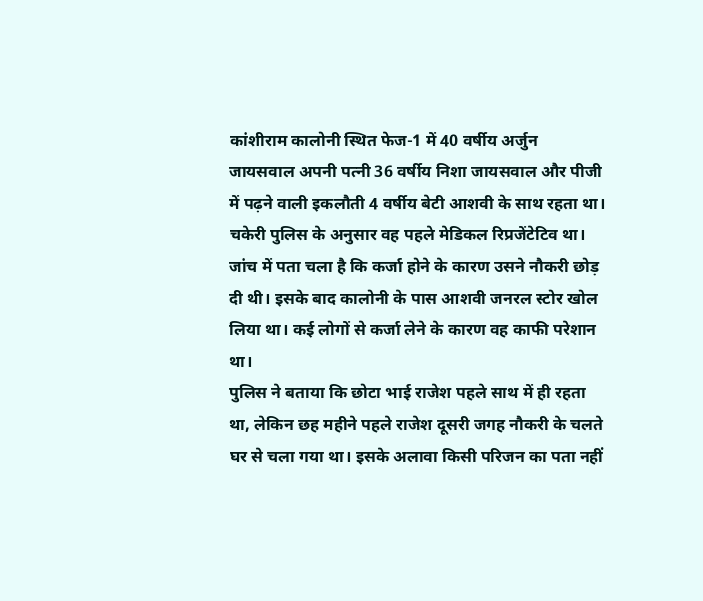कांशीराम कालोनी स्थित फेज-1 में 40 वर्षीय अर्जुन जायसवाल अपनी पत्नी 36 वर्षीय निशा जायसवाल और पीजी में पढ़ने वाली इकलौती 4 वर्षीय बेटी आशवी के साथ रहता था। चकेरी पुलिस के अनुसार वह पहले मेडिकल रिप्रजेंटेटिव था। जांच में पता चला है कि कर्जा होने के कारण उसने नौकरी छोड़ दी थी। इसके बाद कालोनी के पास आशवी जनरल स्टोर खोल लिया था। कई लोगों से कर्जा लेने के कारण वह काफी परेशान था।
पुलिस ने बताया कि छोटा भाई राजेश पहले साथ में ही रहता था, लेकिन छह महीने पहले राजेश दूसरी जगह नौकरी के चलते घर से चला गया था। इसके अलावा किसी परिजन का पता नहीं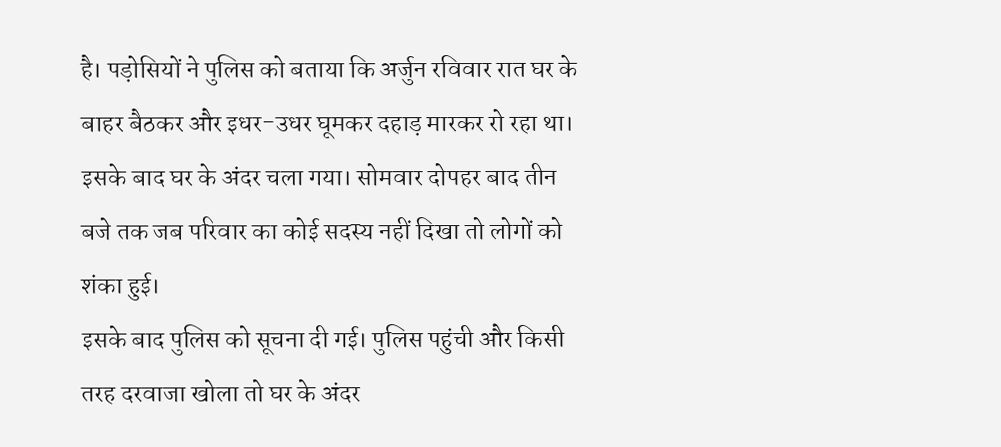है। पड़ोसियों ने पुलिस को बताया कि अर्जुन रविवार रात घर के बाहर बैठकर और इधर-उधर घूमकर दहाड़ मारकर रो रहा था। इसके बाद घर के अंदर चला गया। सोमवार दोपहर बाद तीन बजे तक जब परिवार का कोई सदस्य नहीं दिखा तो लोगों को शंका हुई।
इसके बाद पुलिस को सूचना दी गई। पुलिस पहुंची और किसी तरह दरवाजा खोला तो घर के अंदर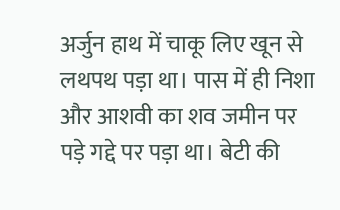अर्जुन हाथ में चाकू लिए खून से लथपथ पड़ा था। पास में ही निशा और आशवी का शव जमीन पर पड़े गद्दे पर पड़ा था। बेटी की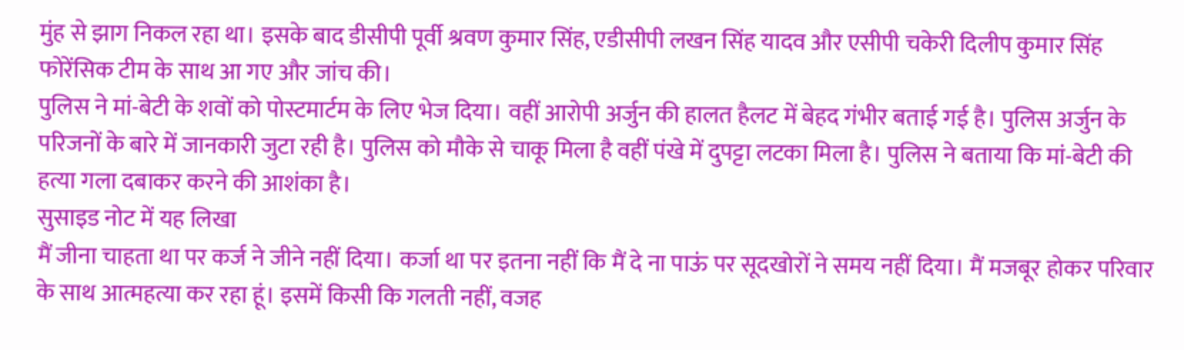मुंह से झाग निकल रहा था। इसके बाद डीसीपी पूर्वी श्रवण कुमार सिंह, एडीसीपी लखन सिंह यादव और एसीपी चकेरी दिलीप कुमार सिंह फोरेंसिक टीम के साथ आ गए और जांच की।
पुलिस ने मां-बेटी के शवों को पोस्टमार्टम के लिए भेज दिया। वहीं आरोपी अर्जुन की हालत हैलट में बेहद गंभीर बताई गई है। पुलिस अर्जुन के परिजनों के बारे में जानकारी जुटा रही है। पुलिस को मौके से चाकू मिला है वहीं पंखे में दुपट्टा लटका मिला है। पुलिस ने बताया कि मां-बेटी की हत्या गला दबाकर करने की आशंका है।
सुसाइड नोट में यह लिखा
मैं जीना चाहता था पर कर्ज ने जीने नहीं दिया। कर्जा था पर इतना नहीं कि मैं दे ना पाऊं पर सूदखोरों ने समय नहीं दिया। मैं मजबूर होकर परिवार के साथ आत्महत्या कर रहा हूं। इसमें किसी कि गलती नहीं, वजह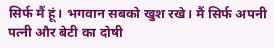सिर्फ मैं हूं। भगवान सबको खुश रखे। मैं सिर्फ अपनी पत्नी और बेटी का दोषी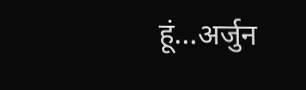हूं…अर्जुन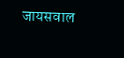जायसवाल